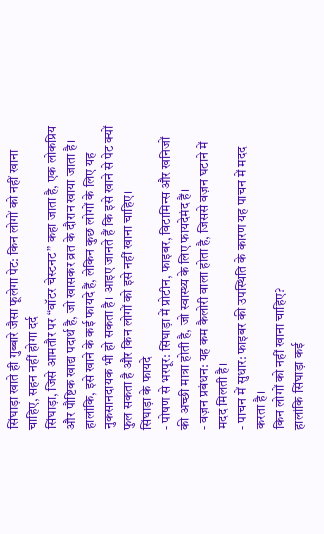सिंघाड़ा खाते ही गुब्बारे जैसा फूलेगा पेट: किन लोगों को नहीं खाना चाहिए, सहन नहीं होगा दर्द
सिंघाड़ा, जिसे आमतौर पर “वॉटर चेस्टनट” कहा जाता है, एक लोकप्रिय और पौष्टिक खाद्य पदार्थ है, जो खासकर व्रत के दौरान खाया जाता है। हालांकि, इसे खाने के कई फायदे हैं, लेकिन कुछ लोगों के लिए यह नुकसानदायक भी हो सकता है। आइए जानते हैं कि इसे खाने से पेट क्यों फुल सकता है और किन लोगों को इसे नहीं खाना चाहिए।
सिंघाड़ा के फायदे
- पोषण से भरपूर: सिंघाड़ा में प्रोटीन, फाइबर, विटामिन्स और खनिजों की अच्छी मात्रा होती है, जो स्वास्थ्य के लिए फायदेमंद हैं।
- वज़न प्रबंधन: यह कम कैलोरी वाला होता है, जिससे वज़न घटाने में मदद मिलती है।
- पाचन में सुधार: फाइबर की उपस्थिति के कारण यह पाचन में मदद करता है।
किन लोगों को नहीं खाना चाहिए?
हालांकि सिंघाड़ा कई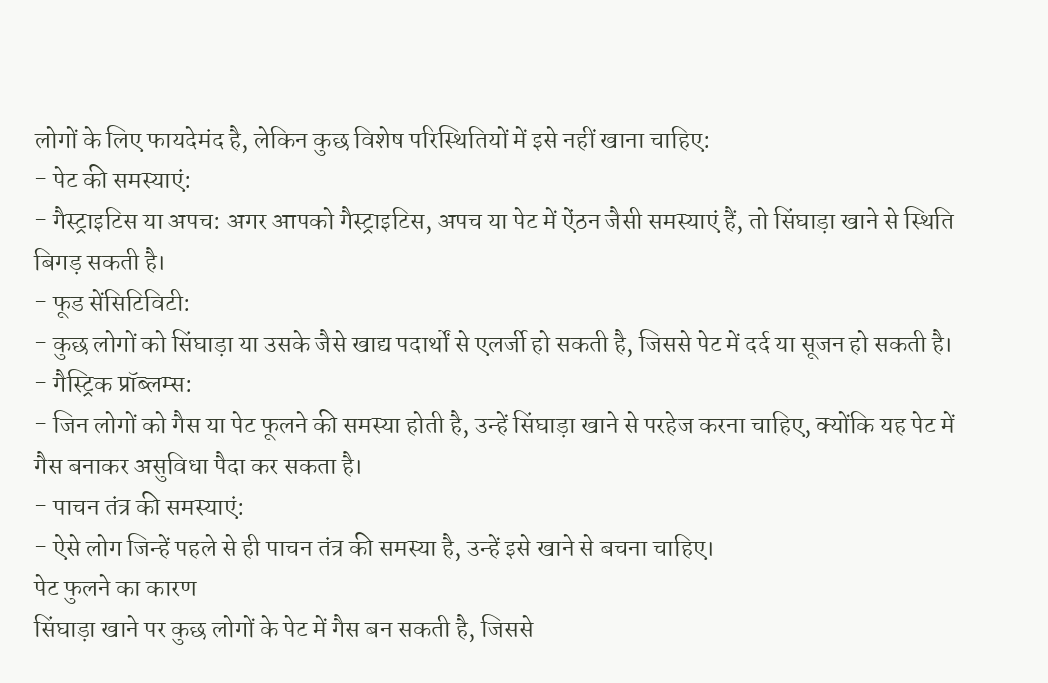लोगों के लिए फायदेमंद है, लेकिन कुछ विशेष परिस्थितियों में इसे नहीं खाना चाहिए:
- पेट की समस्याएं:
- गैस्ट्राइटिस या अपच: अगर आपको गैस्ट्राइटिस, अपच या पेट में ऐंठन जैसी समस्याएं हैं, तो सिंघाड़ा खाने से स्थिति बिगड़ सकती है।
- फूड सेंसिटिविटी:
- कुछ लोगों को सिंघाड़ा या उसके जैसे खाद्य पदार्थों से एलर्जी हो सकती है, जिससे पेट में दर्द या सूजन हो सकती है।
- गैस्ट्रिक प्रॉब्लम्स:
- जिन लोगों को गैस या पेट फूलने की समस्या होती है, उन्हें सिंघाड़ा खाने से परहेज करना चाहिए, क्योंकि यह पेट में गैस बनाकर असुविधा पैदा कर सकता है।
- पाचन तंत्र की समस्याएं:
- ऐसे लोग जिन्हें पहले से ही पाचन तंत्र की समस्या है, उन्हें इसे खाने से बचना चाहिए।
पेट फुलने का कारण
सिंघाड़ा खाने पर कुछ लोगों के पेट में गैस बन सकती है, जिससे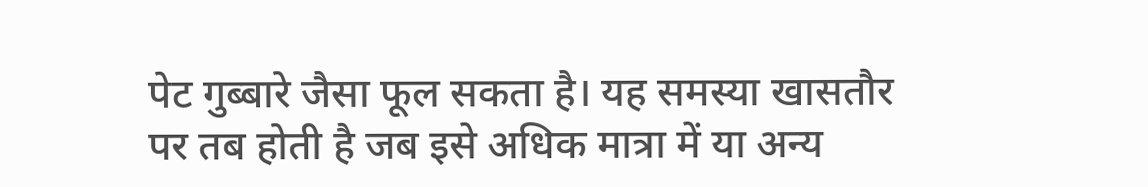पेट गुब्बारे जैसा फूल सकता है। यह समस्या खासतौर पर तब होती है जब इसे अधिक मात्रा में या अन्य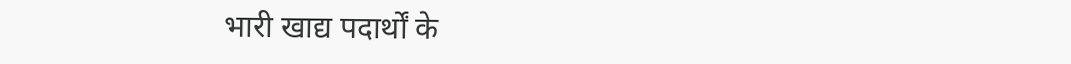भारी खाद्य पदार्थों के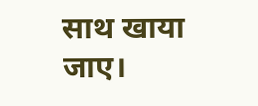साथ खाया जाए।